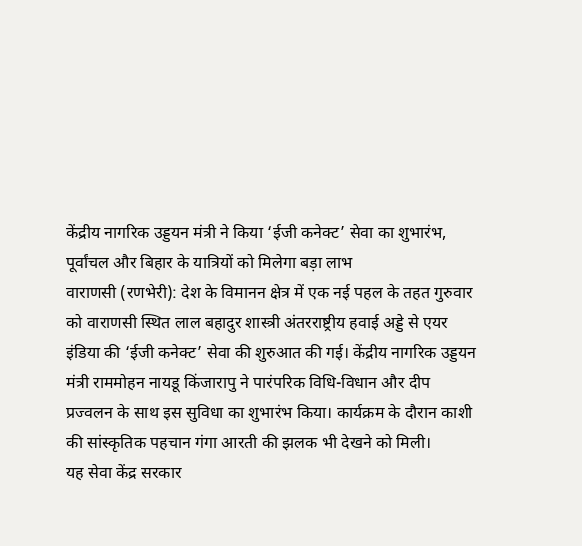केंद्रीय नागरिक उड्डयन मंत्री ने किया ‘ईजी कनेक्ट’ सेवा का शुभारंभ, पूर्वांचल और बिहार के यात्रियों को मिलेगा बड़ा लाभ
वाराणसी (रणभेरी): देश के विमानन क्षेत्र में एक नई पहल के तहत गुरुवार को वाराणसी स्थित लाल बहादुर शास्त्री अंतरराष्ट्रीय हवाई अड्डे से एयर इंडिया की ‘ईजी कनेक्ट’ सेवा की शुरुआत की गई। केंद्रीय नागरिक उड्डयन मंत्री राममोहन नायडू किंजारापु ने पारंपरिक विधि-विधान और दीप प्रज्वलन के साथ इस सुविधा का शुभारंभ किया। कार्यक्रम के दौरान काशी की सांस्कृतिक पहचान गंगा आरती की झलक भी देखने को मिली।
यह सेवा केंद्र सरकार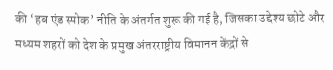की ‘हब एंड स्पोक’ नीति के अंतर्गत शुरू की गई है, जिसका उद्देश्य छोटे और मध्यम शहरों को देश के प्रमुख अंतरराष्ट्रीय विमानन केंद्रों से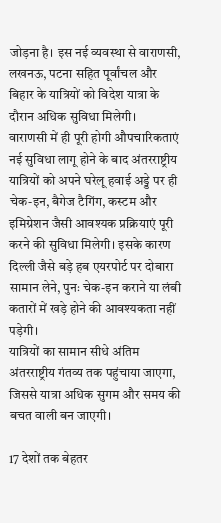जोड़ना है। इस नई व्यवस्था से वाराणसी, लखनऊ, पटना सहित पूर्वांचल और बिहार के यात्रियों को विदेश यात्रा के दौरान अधिक सुविधा मिलेगी।
वाराणसी में ही पूरी होगी औपचारिकताएं
नई सुविधा लागू होने के बाद अंतरराष्ट्रीय यात्रियों को अपने घरेलू हवाई अड्डे पर ही चेक-इन, बैगेज टैगिंग, कस्टम और इमिग्रेशन जैसी आवश्यक प्रक्रियाएं पूरी करने की सुविधा मिलेगी। इसके कारण दिल्ली जैसे बड़े हब एयरपोर्ट पर दोबारा सामान लेने, पुनः चेक-इन कराने या लंबी कतारों में खड़े होने की आवश्यकता नहीं पड़ेगी।
यात्रियों का सामान सीधे अंतिम अंतरराष्ट्रीय गंतव्य तक पहुंचाया जाएगा, जिससे यात्रा अधिक सुगम और समय की बचत वाली बन जाएगी।

17 देशों तक बेहतर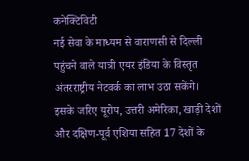कनेक्टिविटी
नई सेवा के माध्यम से वाराणसी से दिल्ली पहुंचने वाले यात्री एयर इंडिया के विस्तृत अंतरराष्ट्रीय नेटवर्क का लाभ उठा सकेंगे। इसके जरिए यूरोप, उत्तरी अमेरिका, खाड़ी देशों और दक्षिण-पूर्व एशिया सहित 17 देशों के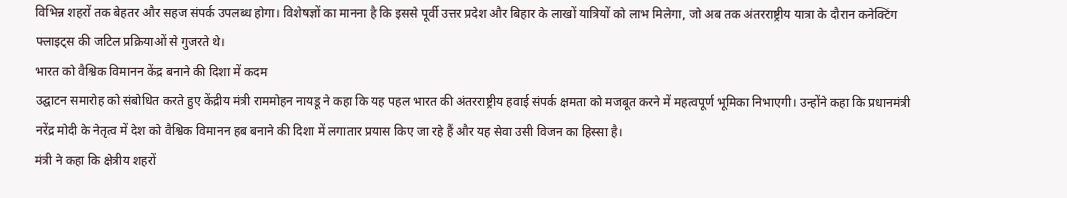विभिन्न शहरों तक बेहतर और सहज संपर्क उपलब्ध होगा। विशेषज्ञों का मानना है कि इससे पूर्वी उत्तर प्रदेश और बिहार के लाखों यात्रियों को लाभ मिलेगा, जो अब तक अंतरराष्ट्रीय यात्रा के दौरान कनेक्टिंग फ्लाइट्स की जटिल प्रक्रियाओं से गुजरते थे।
भारत को वैश्विक विमानन केंद्र बनाने की दिशा में कदम
उद्घाटन समारोह को संबोधित करते हुए केंद्रीय मंत्री राममोहन नायडू ने कहा कि यह पहल भारत की अंतरराष्ट्रीय हवाई संपर्क क्षमता को मजबूत करने में महत्वपूर्ण भूमिका निभाएगी। उन्होंने कहा कि प्रधानमंत्री नरेंद्र मोदी के नेतृत्व में देश को वैश्विक विमानन हब बनाने की दिशा में लगातार प्रयास किए जा रहे हैं और यह सेवा उसी विजन का हिस्सा है।
मंत्री ने कहा कि क्षेत्रीय शहरों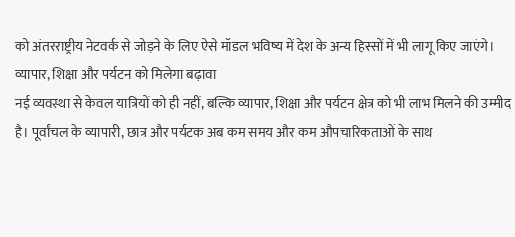को अंतरराष्ट्रीय नेटवर्क से जोड़ने के लिए ऐसे मॉडल भविष्य में देश के अन्य हिस्सों में भी लागू किए जाएंगे।
व्यापार, शिक्षा और पर्यटन को मिलेगा बढ़ावा
नई व्यवस्था से केवल यात्रियों को ही नहीं, बल्कि व्यापार, शिक्षा और पर्यटन क्षेत्र को भी लाभ मिलने की उम्मीद है। पूर्वांचल के व्यापारी, छात्र और पर्यटक अब कम समय और कम औपचारिकताओं के साथ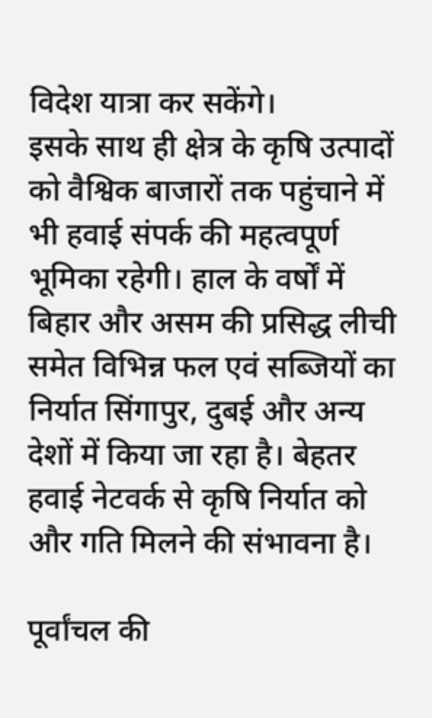विदेश यात्रा कर सकेंगे।
इसके साथ ही क्षेत्र के कृषि उत्पादों को वैश्विक बाजारों तक पहुंचाने में भी हवाई संपर्क की महत्वपूर्ण भूमिका रहेगी। हाल के वर्षों में बिहार और असम की प्रसिद्ध लीची समेत विभिन्न फल एवं सब्जियों का निर्यात सिंगापुर, दुबई और अन्य देशों में किया जा रहा है। बेहतर हवाई नेटवर्क से कृषि निर्यात को और गति मिलने की संभावना है।

पूर्वांचल की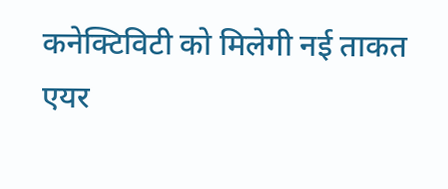कनेक्टिविटी को मिलेगी नई ताकत
एयर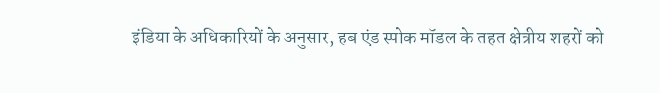इंडिया के अधिकारियों के अनुसार, हब एंड स्पोक मॉडल के तहत क्षेत्रीय शहरों को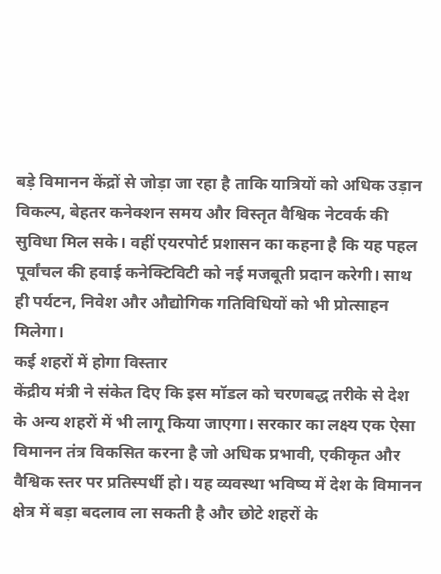बड़े विमानन केंद्रों से जोड़ा जा रहा है ताकि यात्रियों को अधिक उड़ान विकल्प, बेहतर कनेक्शन समय और विस्तृत वैश्विक नेटवर्क की सुविधा मिल सके। वहीं एयरपोर्ट प्रशासन का कहना है कि यह पहल पूर्वांचल की हवाई कनेक्टिविटी को नई मजबूती प्रदान करेगी। साथ ही पर्यटन, निवेश और औद्योगिक गतिविधियों को भी प्रोत्साहन मिलेगा।
कई शहरों में होगा विस्तार
केंद्रीय मंत्री ने संकेत दिए कि इस मॉडल को चरणबद्ध तरीके से देश के अन्य शहरों में भी लागू किया जाएगा। सरकार का लक्ष्य एक ऐसा विमानन तंत्र विकसित करना है जो अधिक प्रभावी, एकीकृत और वैश्विक स्तर पर प्रतिस्पर्धी हो। यह व्यवस्था भविष्य में देश के विमानन क्षेत्र में बड़ा बदलाव ला सकती है और छोटे शहरों के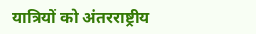यात्रियों को अंतरराष्ट्रीय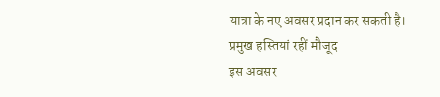यात्रा के नए अवसर प्रदान कर सकती है।
प्रमुख हस्तियां रहीं मौजूद
इस अवसर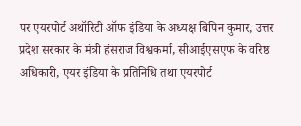पर एयरपोर्ट अथॉरिटी ऑफ इंडिया के अध्यक्ष बिपिन कुमार, उत्तर प्रदेश सरकार के मंत्री हंसराज विश्वकर्मा, सीआईएसएफ के वरिष्ठ अधिकारी, एयर इंडिया के प्रतिनिधि तथा एयरपोर्ट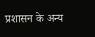प्रशासन के अन्य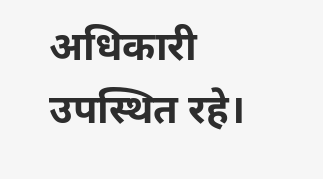अधिकारी उपस्थित रहे।